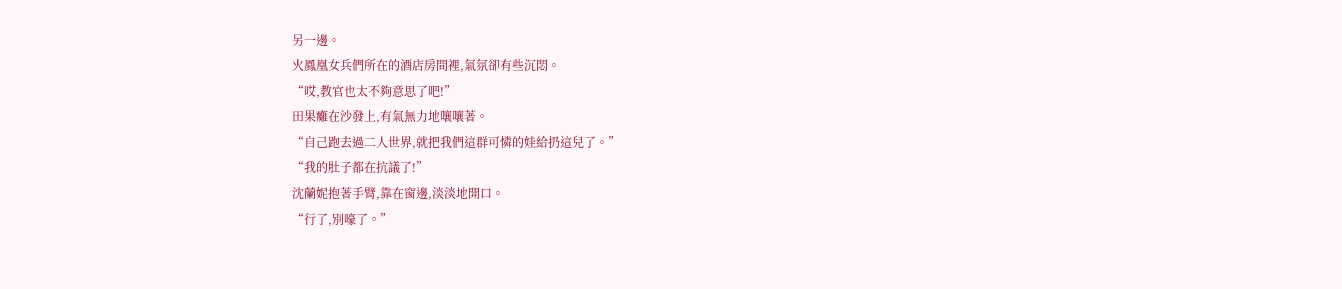另一邊。
火鳳凰女兵們所在的酒店房間裡,氣氛卻有些沉悶。
“哎,教官也太不夠意思了吧!”
田果癱在沙發上,有氣無力地嚷嚷著。
“自己跑去過二人世界,就把我們這群可憐的娃給扔這兒了。”
“我的肚子都在抗議了!”
沈蘭妮抱著手臂,靠在窗邊,淡淡地開口。
“行了,別嚎了。”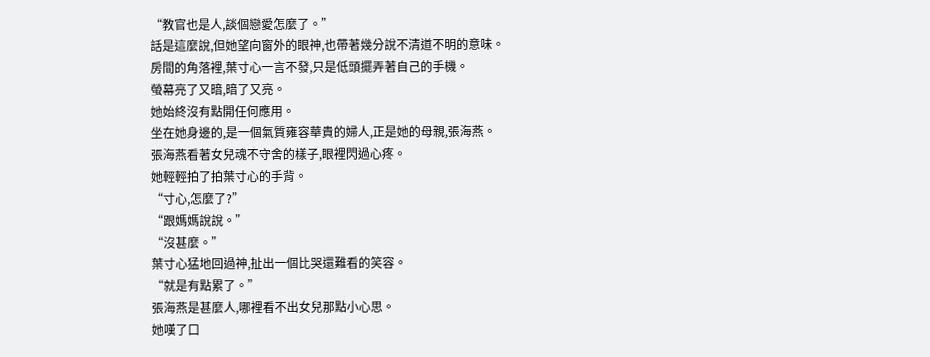“教官也是人,談個戀愛怎麼了。”
話是這麼說,但她望向窗外的眼神,也帶著幾分說不清道不明的意味。
房間的角落裡,葉寸心一言不發,只是低頭擺弄著自己的手機。
螢幕亮了又暗,暗了又亮。
她始終沒有點開任何應用。
坐在她身邊的,是一個氣質雍容華貴的婦人,正是她的母親,張海燕。
張海燕看著女兒魂不守舍的樣子,眼裡閃過心疼。
她輕輕拍了拍葉寸心的手背。
“寸心,怎麼了?”
“跟媽媽說說。”
“沒甚麼。”
葉寸心猛地回過神,扯出一個比哭還難看的笑容。
“就是有點累了。”
張海燕是甚麼人,哪裡看不出女兒那點小心思。
她嘆了口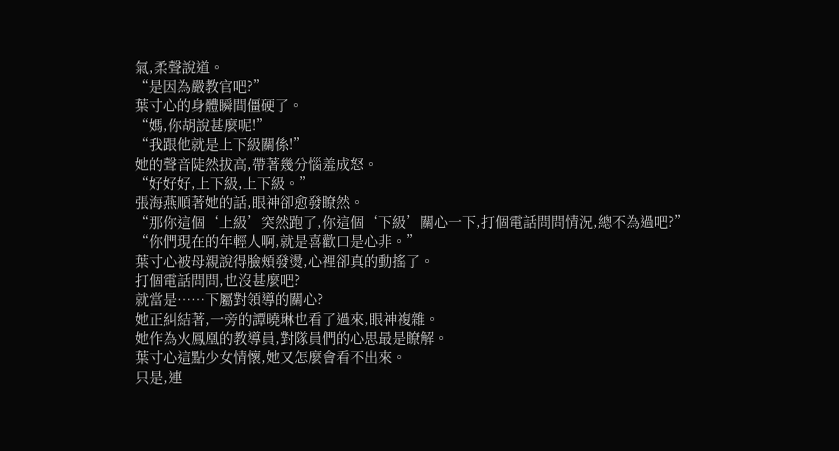氣,柔聲說道。
“是因為嚴教官吧?”
葉寸心的身體瞬間僵硬了。
“媽,你胡說甚麼呢!”
“我跟他就是上下級關係!”
她的聲音陡然拔高,帶著幾分惱羞成怒。
“好好好,上下級,上下級。”
張海燕順著她的話,眼神卻愈發瞭然。
“那你這個‘上級’突然跑了,你這個‘下級’關心一下,打個電話問問情況,總不為過吧?”
“你們現在的年輕人啊,就是喜歡口是心非。”
葉寸心被母親說得臉頰發燙,心裡卻真的動搖了。
打個電話問問,也沒甚麼吧?
就當是……下屬對領導的關心?
她正糾結著,一旁的譚曉琳也看了過來,眼神複雜。
她作為火鳳凰的教導員,對隊員們的心思最是瞭解。
葉寸心這點少女情懷,她又怎麼會看不出來。
只是,連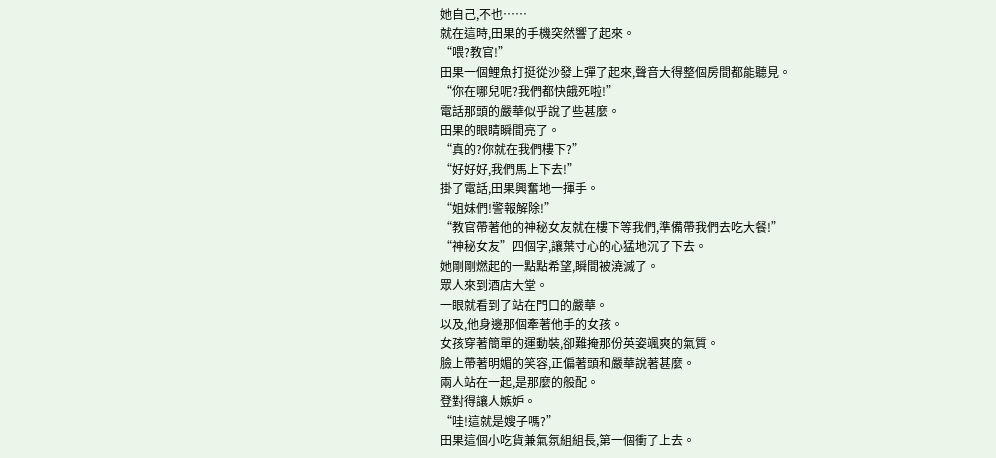她自己,不也……
就在這時,田果的手機突然響了起來。
“喂?教官!”
田果一個鯉魚打挺從沙發上彈了起來,聲音大得整個房間都能聽見。
“你在哪兒呢?我們都快餓死啦!”
電話那頭的嚴華似乎說了些甚麼。
田果的眼睛瞬間亮了。
“真的?你就在我們樓下?”
“好好好,我們馬上下去!”
掛了電話,田果興奮地一揮手。
“姐妹們!警報解除!”
“教官帶著他的神秘女友就在樓下等我們,準備帶我們去吃大餐!”
“神秘女友”四個字,讓葉寸心的心猛地沉了下去。
她剛剛燃起的一點點希望,瞬間被澆滅了。
眾人來到酒店大堂。
一眼就看到了站在門口的嚴華。
以及,他身邊那個牽著他手的女孩。
女孩穿著簡單的運動裝,卻難掩那份英姿颯爽的氣質。
臉上帶著明媚的笑容,正偏著頭和嚴華說著甚麼。
兩人站在一起,是那麼的般配。
登對得讓人嫉妒。
“哇!這就是嫂子嗎?”
田果這個小吃貨兼氣氛組組長,第一個衝了上去。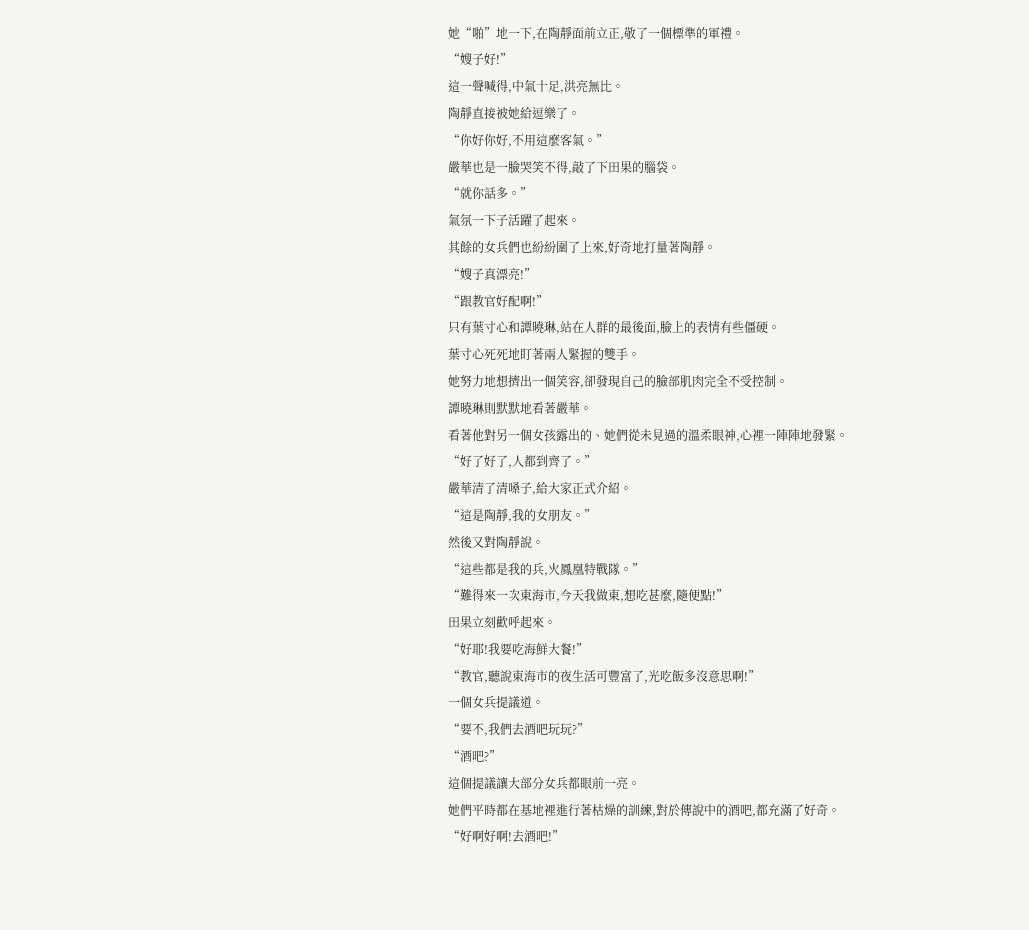她“啪”地一下,在陶靜面前立正,敬了一個標準的軍禮。
“嫂子好!”
這一聲喊得,中氣十足,洪亮無比。
陶靜直接被她給逗樂了。
“你好你好,不用這麼客氣。”
嚴華也是一臉哭笑不得,敲了下田果的腦袋。
“就你話多。”
氣氛一下子活躍了起來。
其餘的女兵們也紛紛圍了上來,好奇地打量著陶靜。
“嫂子真漂亮!”
“跟教官好配啊!”
只有葉寸心和譚曉琳,站在人群的最後面,臉上的表情有些僵硬。
葉寸心死死地盯著兩人緊握的雙手。
她努力地想擠出一個笑容,卻發現自己的臉部肌肉完全不受控制。
譚曉琳則默默地看著嚴華。
看著他對另一個女孩露出的、她們從未見過的溫柔眼神,心裡一陣陣地發緊。
“好了好了,人都到齊了。”
嚴華清了清嗓子,給大家正式介紹。
“這是陶靜,我的女朋友。”
然後又對陶靜說。
“這些都是我的兵,火鳳凰特戰隊。”
“難得來一次東海市,今天我做東,想吃甚麼,隨便點!”
田果立刻歡呼起來。
“好耶!我要吃海鮮大餐!”
“教官,聽說東海市的夜生活可豐富了,光吃飯多沒意思啊!”
一個女兵提議道。
“要不,我們去酒吧玩玩?”
“酒吧?”
這個提議讓大部分女兵都眼前一亮。
她們平時都在基地裡進行著枯燥的訓練,對於傳說中的酒吧,都充滿了好奇。
“好啊好啊!去酒吧!”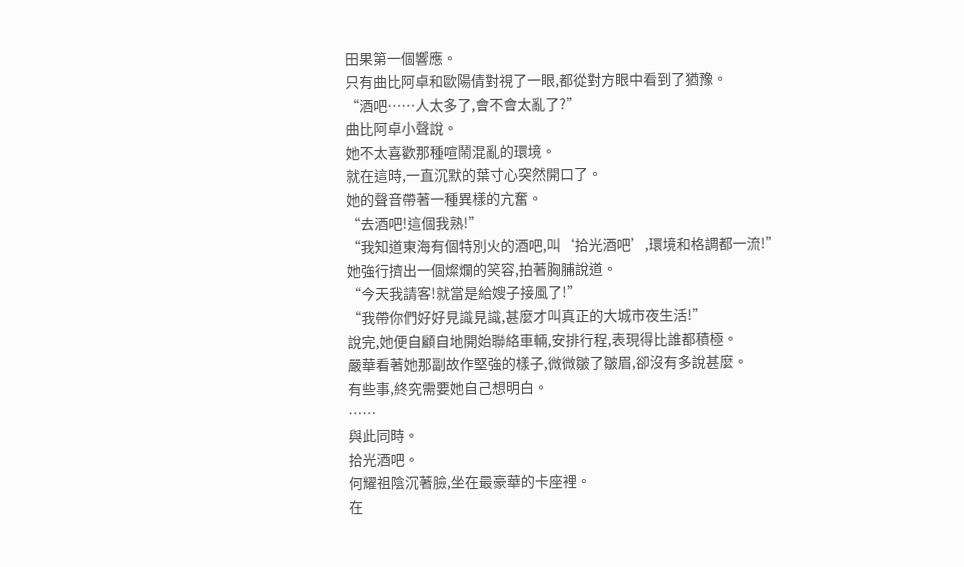田果第一個響應。
只有曲比阿卓和歐陽倩對視了一眼,都從對方眼中看到了猶豫。
“酒吧……人太多了,會不會太亂了?”
曲比阿卓小聲說。
她不太喜歡那種喧鬧混亂的環境。
就在這時,一直沉默的葉寸心突然開口了。
她的聲音帶著一種異樣的亢奮。
“去酒吧!這個我熟!”
“我知道東海有個特別火的酒吧,叫‘拾光酒吧’,環境和格調都一流!”
她強行擠出一個燦爛的笑容,拍著胸脯說道。
“今天我請客!就當是給嫂子接風了!”
“我帶你們好好見識見識,甚麼才叫真正的大城市夜生活!”
說完,她便自顧自地開始聯絡車輛,安排行程,表現得比誰都積極。
嚴華看著她那副故作堅強的樣子,微微皺了皺眉,卻沒有多說甚麼。
有些事,終究需要她自己想明白。
……
與此同時。
拾光酒吧。
何耀祖陰沉著臉,坐在最豪華的卡座裡。
在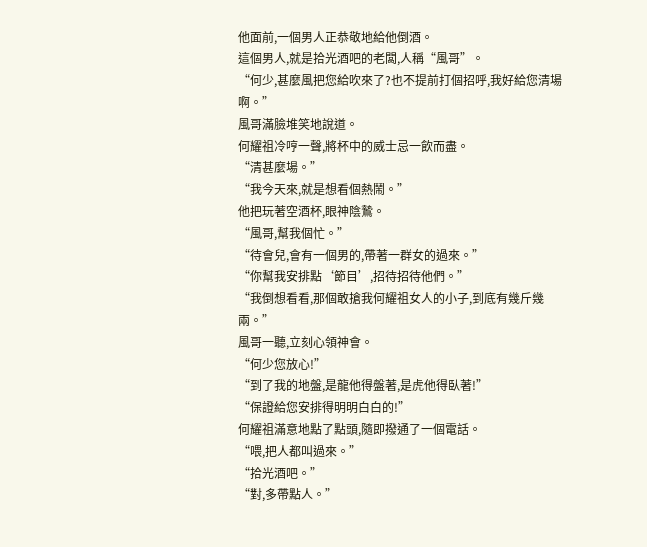他面前,一個男人正恭敬地給他倒酒。
這個男人,就是拾光酒吧的老闆,人稱“風哥”。
“何少,甚麼風把您給吹來了?也不提前打個招呼,我好給您清場啊。”
風哥滿臉堆笑地說道。
何耀祖冷哼一聲,將杯中的威士忌一飲而盡。
“清甚麼場。”
“我今天來,就是想看個熱鬧。”
他把玩著空酒杯,眼神陰鷙。
“風哥,幫我個忙。”
“待會兒,會有一個男的,帶著一群女的過來。”
“你幫我安排點‘節目’,招待招待他們。”
“我倒想看看,那個敢搶我何耀祖女人的小子,到底有幾斤幾兩。”
風哥一聽,立刻心領神會。
“何少您放心!”
“到了我的地盤,是龍他得盤著,是虎他得臥著!”
“保證給您安排得明明白白的!”
何耀祖滿意地點了點頭,隨即撥通了一個電話。
“喂,把人都叫過來。”
“拾光酒吧。”
“對,多帶點人。”